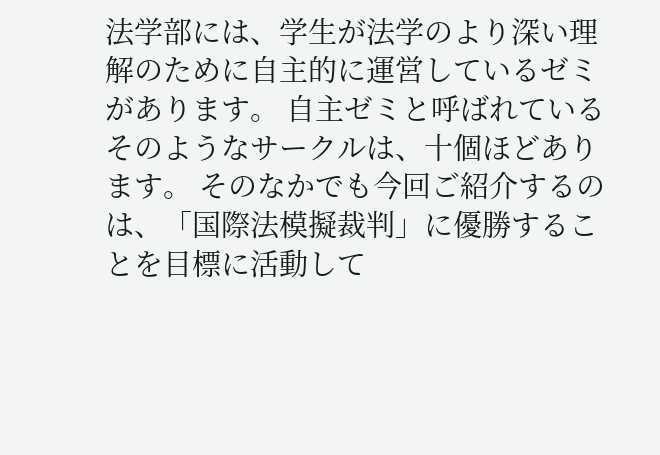法学部には、学生が法学のより深い理解のために自主的に運営しているゼミがあります。 自主ゼミと呼ばれているそのようなサークルは、十個ほどあります。 そのなかでも今回ご紹介するのは、「国際法模擬裁判」に優勝することを目標に活動して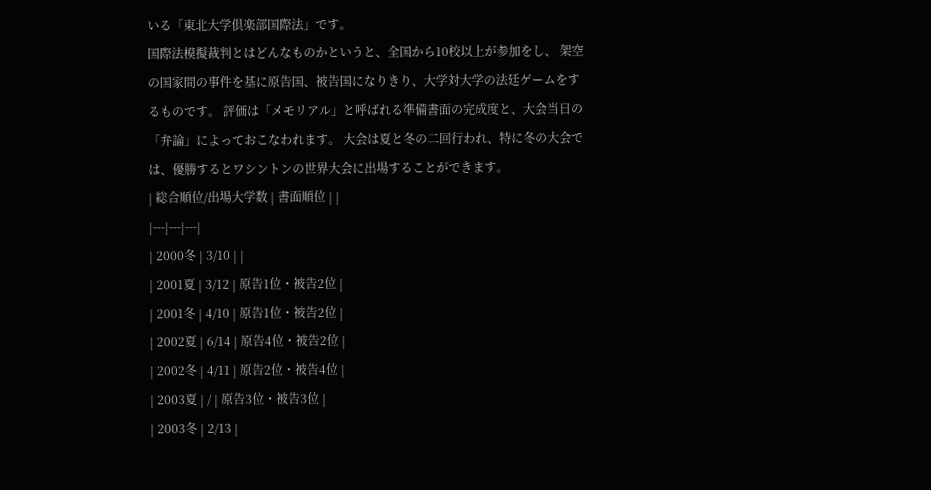いる「東北大学倶楽部国際法」です。
国際法模擬裁判とはどんなものかというと、全国から10校以上が参加をし、 架空の国家間の事件を基に原告国、被告国になりきり、大学対大学の法廷ゲームをするものです。 評価は「メモリアル」と呼ばれる準備書面の完成度と、大会当日の「弁論」によっておこなわれます。 大会は夏と冬の二回行われ、特に冬の大会では、優勝するとワシントンの世界大会に出場することができます。
| 総合順位/出場大学数 | 書面順位 | |
|---|---|---|
| 2000冬 | 3/10 | |
| 2001夏 | 3/12 | 原告1位・被告2位 |
| 2001冬 | 4/10 | 原告1位・被告2位 |
| 2002夏 | 6/14 | 原告4位・被告2位 |
| 2002冬 | 4/11 | 原告2位・被告4位 |
| 2003夏 | / | 原告3位・被告3位 |
| 2003冬 | 2/13 |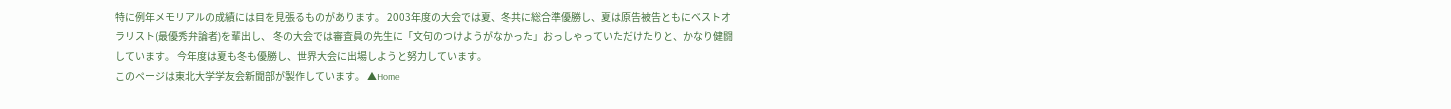特に例年メモリアルの成績には目を見張るものがあります。 2003年度の大会では夏、冬共に総合準優勝し、夏は原告被告ともにベストオラリスト(最優秀弁論者)を輩出し、 冬の大会では審査員の先生に「文句のつけようがなかった」おっしゃっていただけたりと、かなり健闘しています。 今年度は夏も冬も優勝し、世界大会に出場しようと努力しています。
このページは東北大学学友会新聞部が製作しています。 ▲Home